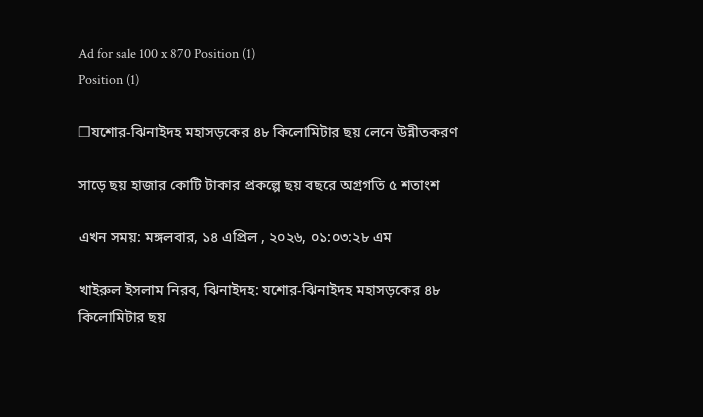Ad for sale 100 x 870 Position (1)
Position (1)

❒যশোর-ঝিনাইদহ মহাসড়কের ৪৮ কিলোমিটার ছয় লেনে উন্নীতকরণ

সাড়ে ছয় হাজার কোটি টাকার প্রকল্পে ছয় বছরে অগ্রগতি ৫ শতাংশ

এখন সময়: মঙ্গলবার, ১৪ এপ্রিল , ২০২৬, ০১:০৩:২৮ এম

খাইরুল ইসলাম নিরব, ঝিনাইদহ: যশোর-ঝিনাইদহ মহাসড়কের ৪৮ কিলোমিটার ছয়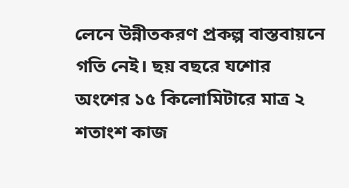লেনে উন্নীতকরণ প্রকল্প বাস্তবায়নে গতি নেই। ছয় বছরে যশোর অংশের ১৫ কিলোমিটারে মাত্র ২ শতাংশ কাজ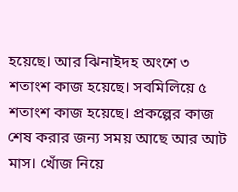হয়েছে। আর ঝিনাইদহ অংশে ৩ শতাংশ কাজ হয়েছে। সবমিলিয়ে ৫ শতাংশ কাজ হয়েছে। প্রকল্পের কাজ শেষ করার জন্য সময় আছে আর আট মাস। খোঁজ নিয়ে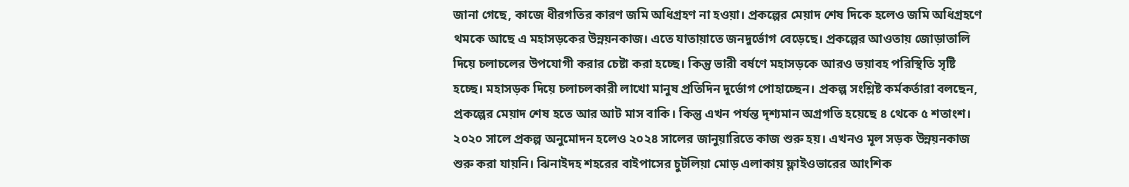জানা গেছে, কাজে ধীরগতির কারণ জমি অধিগ্রহণ না হওয়া। প্রকল্পের মেয়াদ শেষ দিকে হলেও জমি অধিগ্রহণে থমকে আছে এ মহাসড়কের উন্নয়নকাজ। এতে যাতায়াতে জনদুর্ভোগ বেড়েছে। প্রকল্পের আওতায় জোড়াতালি দিয়ে চলাচলের উপযোগী করার চেষ্টা করা হচ্ছে। কিন্তু ভারী বর্ষণে মহাসড়কে আরও ভয়াবহ পরিস্থিতি সৃষ্টি হচ্ছে। মহাসড়ক দিয়ে চলাচলকারী লাখো মানুষ প্রতিদিন দুর্ভোগ পোহাচ্ছেন। প্রকল্প সংশ্লিষ্ট কর্মকর্তারা বলছেন, প্রকল্পের মেয়াদ শেষ হতে আর আট মাস বাকি। কিন্তু এখন পর্যন্ত দৃশ্যমান অগ্রগতি হয়েছে ৪ থেকে ৫ শতাংশ। ২০২০ সালে প্রকল্প অনুমোদন হলেও ২০২৪ সালের জানুয়ারিতে কাজ শুরু হয়। এখনও মূল সড়ক উন্নয়নকাজ শুরু করা যায়নি। ঝিনাইদহ শহরের বাইপাসের চুটলিয়া মোড় এলাকায় ফ্লাইওভারের আংশিক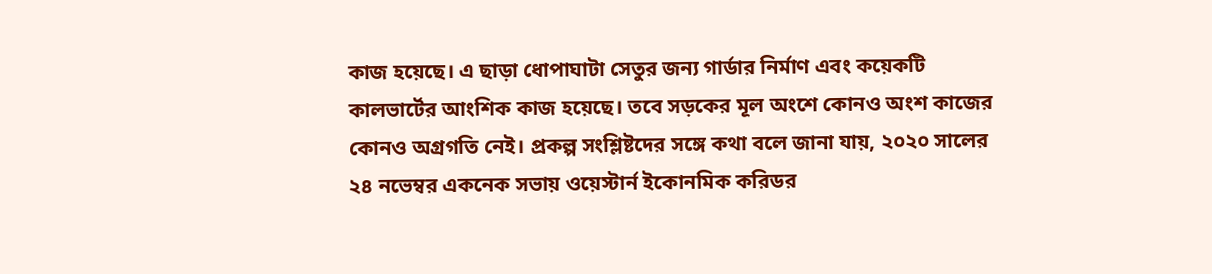কাজ হয়েছে। এ ছাড়া ধোপাঘাটা সেতুর জন্য গার্ডার নির্মাণ এবং কয়েকটি কালভার্টের আংশিক কাজ হয়েছে। তবে সড়কের মূল অংশে কোনও অংশ কাজের কোনও অগ্রগতি নেই। প্রকল্প সংশ্লিষ্টদের সঙ্গে কথা বলে জানা যায়, ২০২০ সালের ২৪ নভেম্বর একনেক সভায় ওয়েস্টার্ন ইকোনমিক করিডর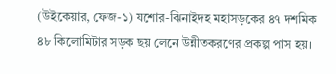(উইকেয়ার, ফেজ-১) যশোর-ঝিনাইদহ মহাসড়কের ৪৭ দশমিক ৪৮ কিলোমিটার সড়ক ছয় লেনে উন্নীতকরণের প্রকল্প পাস হয়।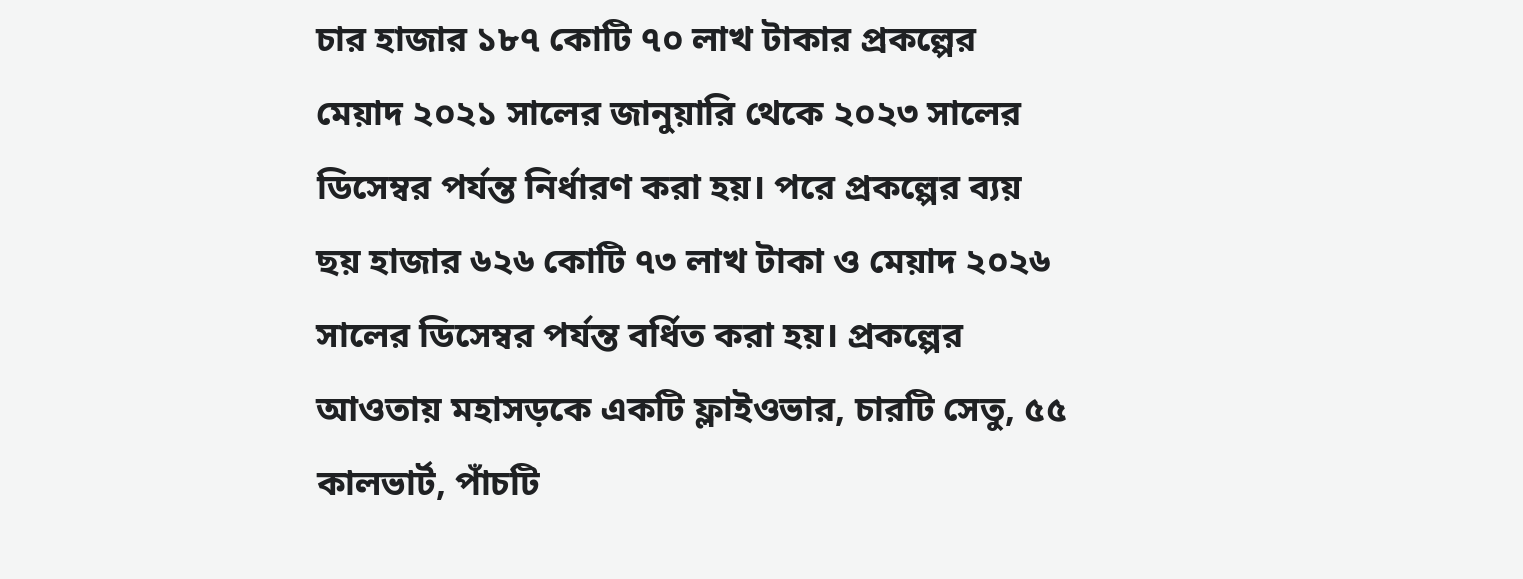চার হাজার ১৮৭ কোটি ৭০ লাখ টাকার প্রকল্পের মেয়াদ ২০২১ সালের জানুয়ারি থেকে ২০২৩ সালের ডিসেম্বর পর্যন্ত নির্ধারণ করা হয়। পরে প্রকল্পের ব্যয় ছয় হাজার ৬২৬ কোটি ৭৩ লাখ টাকা ও মেয়াদ ২০২৬ সালের ডিসেম্বর পর্যন্ত বর্ধিত করা হয়। প্রকল্পের আওতায় মহাসড়কে একটি ফ্লাইওভার, চারটি সেতু, ৫৫ কালভার্ট, পাঁচটি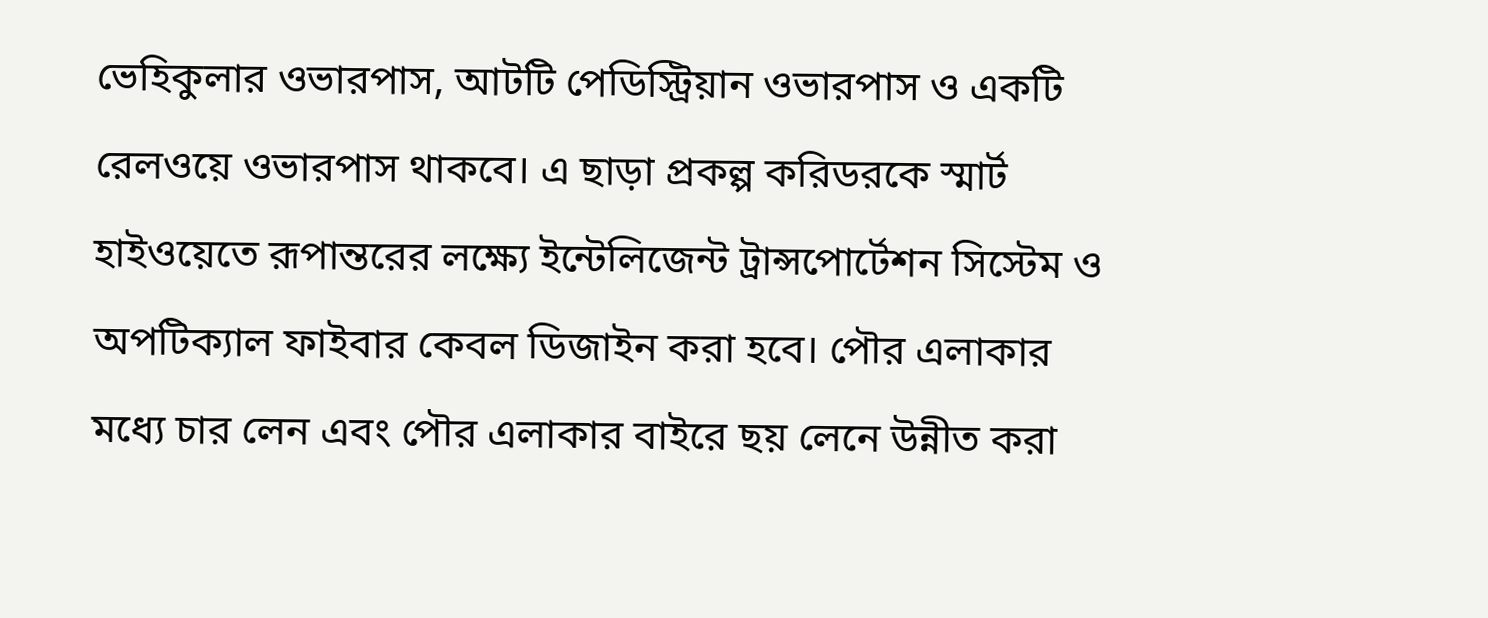ভেহিকুলার ওভারপাস, আটটি পেডিস্ট্রিয়ান ওভারপাস ও একটি রেলওয়ে ওভারপাস থাকবে। এ ছাড়া প্রকল্প করিডরকে স্মার্ট হাইওয়েতে রূপান্তরের লক্ষ্যে ইন্টেলিজেন্ট ট্রান্সপোর্টেশন সিস্টেম ও অপটিক্যাল ফাইবার কেবল ডিজাইন করা হবে। পৌর এলাকার মধ্যে চার লেন এবং পৌর এলাকার বাইরে ছয় লেনে উন্নীত করা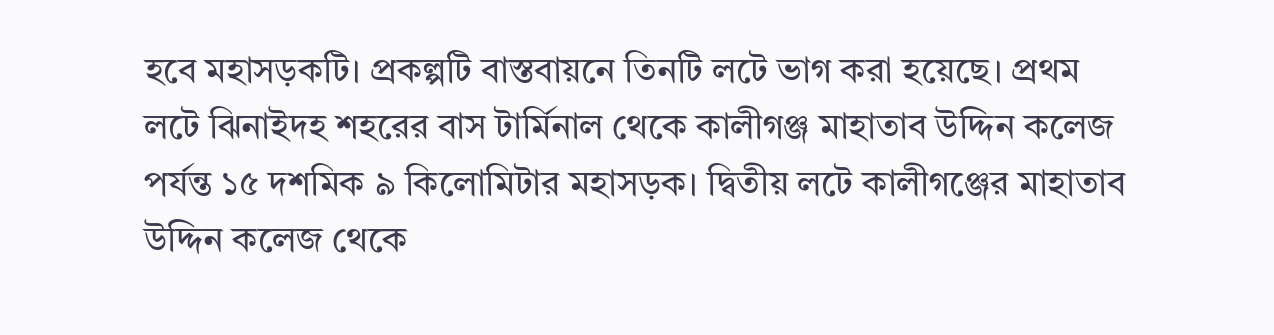হবে মহাসড়কটি। প্রকল্পটি বাস্তবায়নে তিনটি লটে ভাগ করা হয়েছে। প্রথম লটে ঝিনাইদহ শহরের বাস টার্মিনাল থেকে কালীগঞ্জ মাহাতাব উদ্দিন কলেজ পর্যন্ত ১৫ দশমিক ৯ কিলোমিটার মহাসড়ক। দ্বিতীয় লটে কালীগঞ্জের মাহাতাব উদ্দিন কলেজ থেকে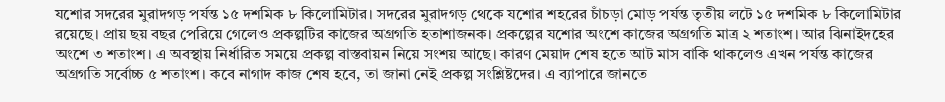যশোর সদরের মুরাদগড় পর্যন্ত ১৫ দশমিক ৮ কিলোমিটার। সদরের মুরাদগড় থেকে যশোর শহরের চাঁচড়া মোড় পর্যন্ত তৃতীয় লটে ১৫ দশমিক ৮ কিলোমিটার রয়েছে। প্রায় ছয় বছর পেরিয়ে গেলেও প্রকল্পটির কাজের অগ্রগতি হতাশাজনক। প্রকল্পের যশোর অংশে কাজের অগ্রগতি মাত্র ২ শতাংশ। আর ঝিনাইদহের অংশে ৩ শতাংশ। এ অবস্থায় নির্ধারিত সময়ে প্রকল্প বাস্তবায়ন নিয়ে সংশয় আছে। কারণ মেয়াদ শেষ হতে আট মাস বাকি থাকলেও এখন পর্যন্ত কাজের অগ্রগতি সর্বোচ্চ ৫ শতাংশ। কবে নাগাদ কাজ শেষ হবে, তা জানা নেই প্রকল্প সংশ্লিষ্টদের। এ ব্যাপারে জানতে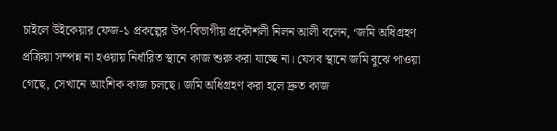চাইলে উইকেয়ার ফেজ-১ প্রকল্পের উপ-বিভাগীয় প্রকৌশলী নিলন আলী বলেন, ‘জমি অধিগ্রহণ প্রক্রিয়া সম্পন্ন না হওয়ায় নির্ধারিত স্থানে কাজ শুরু করা যাচ্ছে না। যেসব স্থানে জমি বুঝে পাওয়া গেছে, সেখানে আংশিক কাজ চলছে। জমি অধিগ্রহণ করা হলে দ্রুত কাজ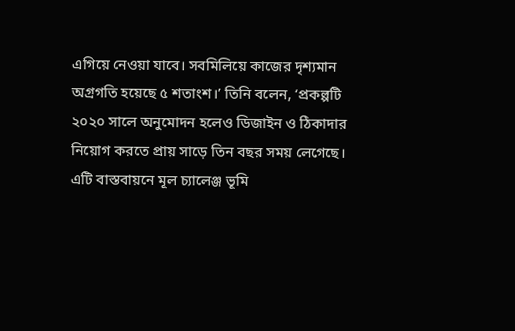এগিয়ে নেওয়া যাবে। সবমিলিয়ে কাজের দৃশ্যমান অগ্রগতি হয়েছে ৫ শতাংশ।’ তিনি বলেন, ‘প্রকল্পটি ২০২০ সালে অনুমোদন হলেও ডিজাইন ও ঠিকাদার নিয়োগ করতে প্রায় সাড়ে তিন বছর সময় লেগেছে। এটি বাস্তবায়নে মূল চ্যালেঞ্জ ভূমি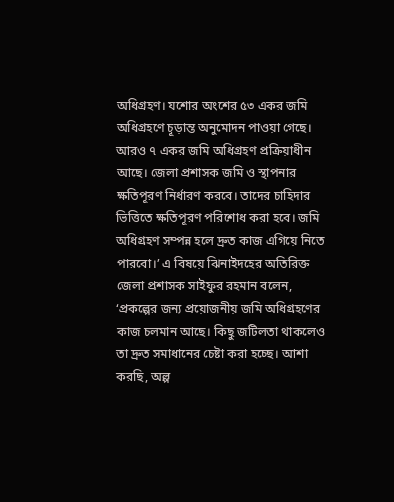অধিগ্রহণ। যশোর অংশের ৫৩ একর জমি অধিগ্রহণে চূড়ান্ত অনুমোদন পাওয়া গেছে। আরও ৭ একর জমি অধিগ্রহণ প্রক্রিয়াধীন আছে। জেলা প্রশাসক জমি ও স্থাপনার ক্ষতিপূরণ নির্ধারণ করবে। তাদের চাহিদার ভিত্তিতে ক্ষতিপূরণ পরিশোধ করা হবে। জমি অধিগ্রহণ সম্পন্ন হলে দ্রুত কাজ এগিয়ে নিতে পারবো।’ এ বিষয়ে ঝিনাইদহের অতিরিক্ত জেলা প্রশাসক সাইফুর রহমান বলেন, ‘প্রকল্পের জন্য প্রয়োজনীয় জমি অধিগ্রহণের কাজ চলমান আছে। কিছু জটিলতা থাকলেও তা দ্রুত সমাধানের চেষ্টা করা হচ্ছে। আশা করছি, অল্প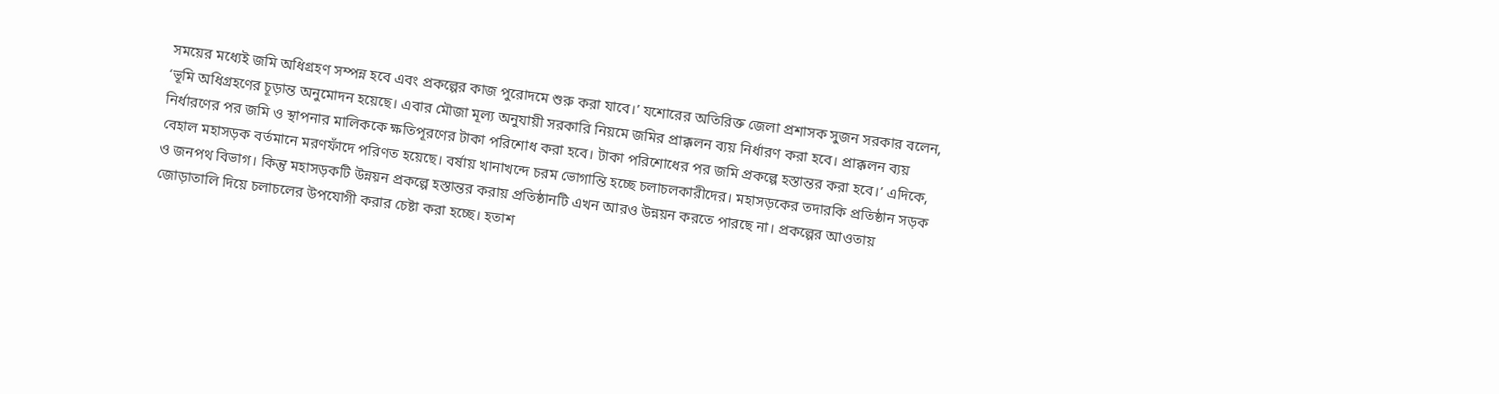সময়ের মধ্যেই জমি অধিগ্রহণ সম্পন্ন হবে এবং প্রকল্পের কাজ পুরোদমে শুরু করা যাবে।’ যশোরের অতিরিক্ত জেলা প্রশাসক সুজন সরকার বলেন, ‘ভূমি অধিগ্রহণের চূড়ান্ত অনুমোদন হয়েছে। এবার মৌজা মূল্য অনুযায়ী সরকারি নিয়মে জমির প্রাক্কলন ব্যয় নির্ধারণ করা হবে। প্রাক্কলন ব্যয় নির্ধারণের পর জমি ও স্থাপনার মালিককে ক্ষতিপূরণের টাকা পরিশোধ করা হবে। টাকা পরিশোধের পর জমি প্রকল্পে হস্তান্তর করা হবে।’ এদিকে, বেহাল মহাসড়ক বর্তমানে মরণফাঁদে পরিণত হয়েছে। বর্ষায় খানাখন্দে চরম ভোগান্তি হচ্ছে চলাচলকারীদের। মহাসড়কের তদারকি প্রতিষ্ঠান সড়ক ও জনপথ বিভাগ। কিন্তু মহাসড়কটি উন্নয়ন প্রকল্পে হস্তান্তর করায় প্রতিষ্ঠানটি এখন আরও উন্নয়ন করতে পারছে না। প্রকল্পের আওতায় জোড়াতালি দিয়ে চলাচলের উপযোগী করার চেষ্টা করা হচ্ছে। হতাশ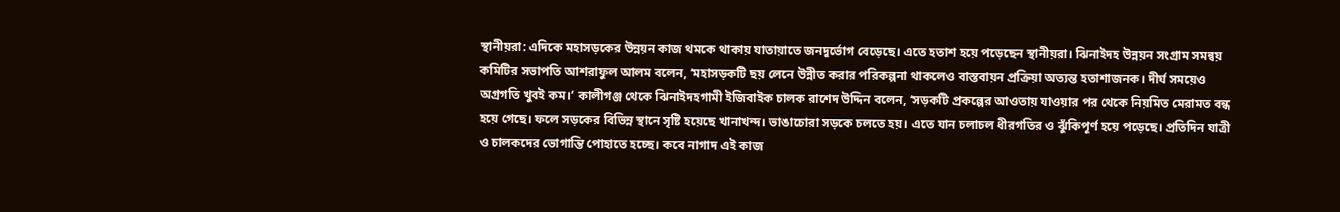স্থানীয়রা: এদিকে মহাসড়কের উন্নয়ন কাজ থমকে থাকায় যাতায়াতে জনদুর্ভোগ বেড়েছে। এতে হতাশ হয়ে পড়েছেন স্থানীয়রা। ঝিনাইদহ উন্নয়ন সংগ্রাম সমন্বয় কমিটির সভাপতি আশরাফুল আলম বলেন, ‘মহাসড়কটি ছয় লেনে উন্নীত করার পরিকল্পনা থাকলেও বাস্তবায়ন প্রক্রিয়া অত্যন্ত হতাশাজনক। দীর্ঘ সময়েও অগ্রগতি খুবই কম।’ কালীগঞ্জ থেকে ঝিনাইদহগামী ইজিবাইক চালক রাশেদ উদ্দিন বলেন, ‘সড়কটি প্রকল্পের আওতায় যাওয়ার পর থেকে নিয়মিত মেরামত বন্ধ হয়ে গেছে। ফলে সড়কের বিভিন্ন স্থানে সৃষ্টি হয়েছে খানাখন্দ। ভাঙাচোরা সড়কে চলতে হয়। এতে যান চলাচল ধীরগতির ও ঝুঁকিপূর্ণ হয়ে পড়েছে। প্রতিদিন যাত্রী ও চালকদের ভোগান্তি পোহাতে হচ্ছে। কবে নাগাদ এই কাজ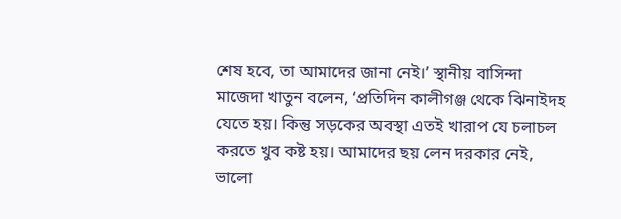শেষ হবে, তা আমাদের জানা নেই।’ স্থানীয় বাসিন্দা মাজেদা খাতুন বলেন, ‘প্রতিদিন কালীগঞ্জ থেকে ঝিনাইদহ যেতে হয়। কিন্তু সড়কের অবস্থা এতই খারাপ যে চলাচল করতে খুব কষ্ট হয়। আমাদের ছয় লেন দরকার নেই, ভালো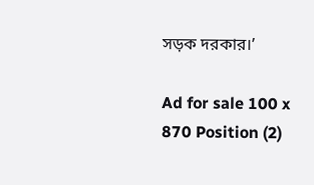সড়ক দরকার।’

Ad for sale 100 x 870 Position (2)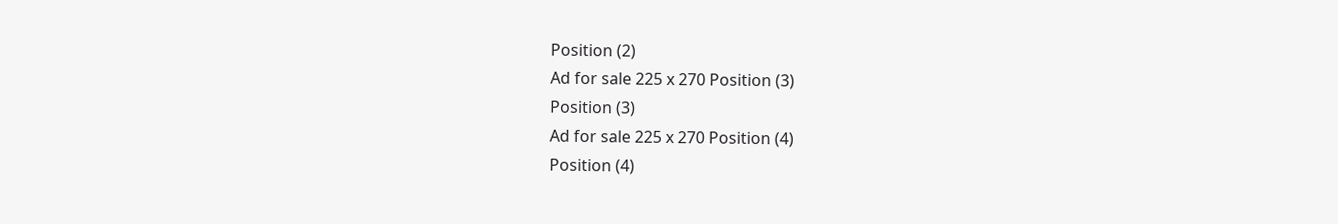Position (2)
Ad for sale 225 x 270 Position (3)
Position (3)
Ad for sale 225 x 270 Position (4)
Position (4)